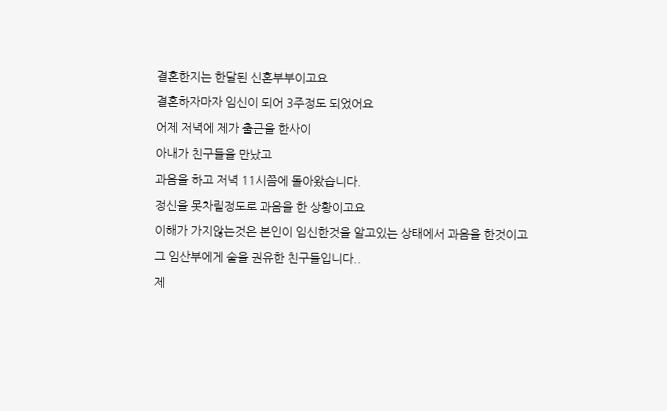결혼한지는 한달된 신혼부부이고요
결혼하자마자 임신이 되어 3주정도 되었어요
어제 저녁에 제가 출근을 한사이
아내가 친구들을 만났고
과음을 하고 저녁 11시쯤에 돌아왔습니다.
정신을 못차릴정도로 과음을 한 상황이고요
이해가 가지않는것은 본인이 임신한것을 알고있는 상태에서 과음을 한것이고 그 임산부에게 술을 권유한 친구들입니다..
제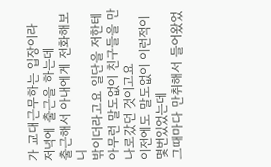가 교대근무하는 입장이라
저녁에 출근을 하는데
출근해서 아내에게 전화해보니
밖이더라고요 일단을 저한테 아무런 말도없이 친구들을 만나로갔던 것이고요
이전에도 말도없이 이런적이 몇번있었는데
그때마다 만취해서 들어왔었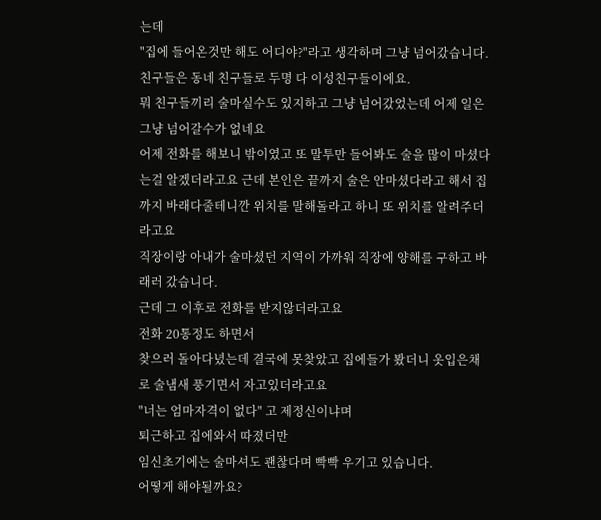는데
"집에 들어온것만 해도 어디야?"라고 생각하며 그냥 넘어갔습니다. 친구들은 동네 친구들로 두명 다 이성친구들이에요.
뭐 친구들끼리 술마실수도 있지하고 그냥 넘어갔었는데 어제 일은 그냥 넘어갈수가 없네요
어제 전화를 해보니 밖이였고 또 말투만 들어봐도 술을 많이 마셨다는걸 알겠더라고요 근데 본인은 끝까지 술은 안마셨다라고 해서 집까지 바래다줄테니깐 위치를 말해돌라고 하니 또 위치를 알려주더라고요
직장이랑 아내가 술마셨던 지역이 가까워 직장에 양해를 구하고 바래러 갔습니다.
근데 그 이후로 전화를 받지않더라고요
전화 20통정도 하면서
찾으러 돌아다녔는데 결국에 못찾았고 집에들가 봤더니 옷입은채로 술냄새 풍기면서 자고있더라고요
"너는 엄마자격이 없다" 고 제정신이냐며
퇴근하고 집에와서 따졌더만
임신초기에는 술마셔도 괜찮다며 빡빡 우기고 있습니다.
어떻게 해야될까요?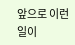앞으로 이런일이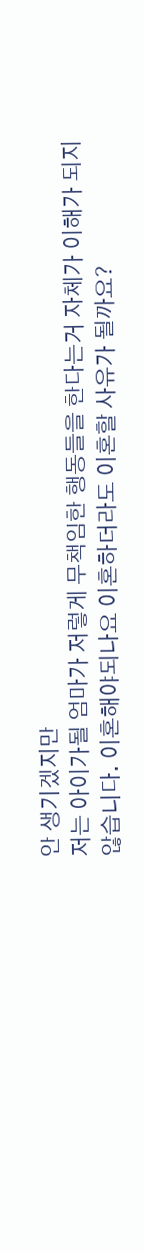안 생기겠지만
저는 아이가될 엄마가 저렇게 무책임한 행동들을 한다는거 자체가 이해가 되지않습니다. 이혼해야되나요 이혼하더라도 이혼할 사유가 될까요?